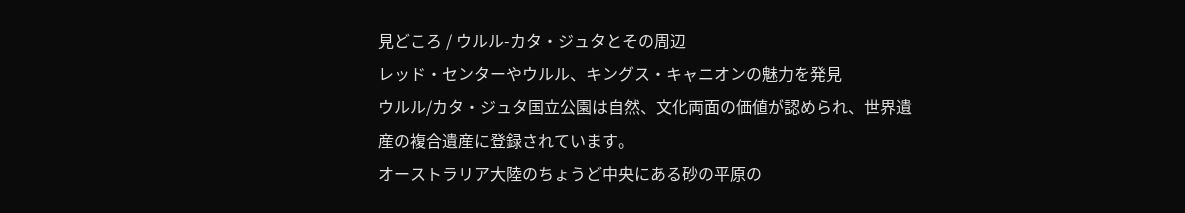見どころ / ウルル-カタ・ジュタとその周辺
レッド・センターやウルル、キングス・キャニオンの魅力を発見
ウルル/カタ・ジュタ国立公園は自然、文化両面の価値が認められ、世界遺産の複合遺産に登録されています。
オーストラリア大陸のちょうど中央にある砂の平原の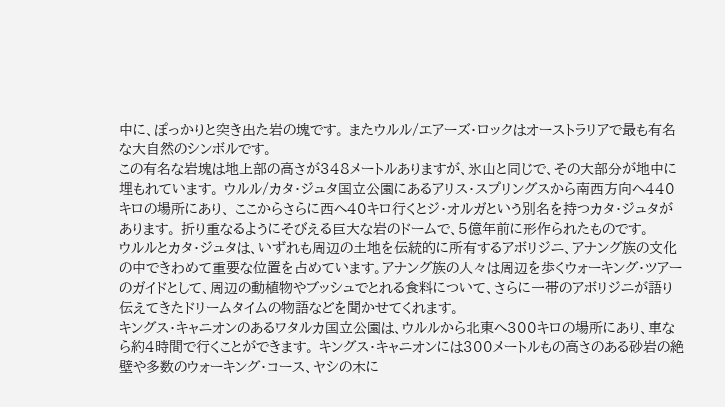中に、ぽっかりと突き出た岩の塊です。 またウルル/エアーズ・ロックはオーストラリアで最も有名な大自然のシンボルです。
この有名な岩塊は地上部の高さが348メートルありますが、氷山と同じで、その大部分が地中に埋もれています。 ウルル/カタ・ジュタ国立公園にあるアリス・スプリングスから南西方向へ440キロの場所にあり、 ここからさらに西へ40キロ行くとジ・オルガという別名を持つカタ・ジュタがあります。 折り重なるようにそびえる巨大な岩のドームで、5億年前に形作られたものです。
ウルルとカタ・ジュタは、いずれも周辺の土地を伝統的に所有するアボリジニ、アナング族の文化の中できわめて重要な位置を占めています。アナング族の人々は周辺を歩くウォーキング・ツアーのガイドとして、周辺の動植物やブッシュでとれる食料について、さらに一帯のアボリジニが語り伝えてきたドリームタイムの物語などを聞かせてくれます。
キングス・キャニオンのあるワタルカ国立公園は、ウルルから北東へ300キロの場所にあり、車なら約4時間で行くことができます。 キングス・キャニオンには300メートルもの高さのある砂岩の絶壁や多数のウォーキング・コース、ヤシの木に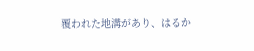覆われた地溝があり、はるか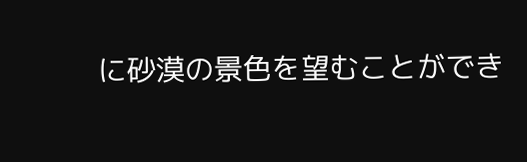に砂漠の景色を望むことができ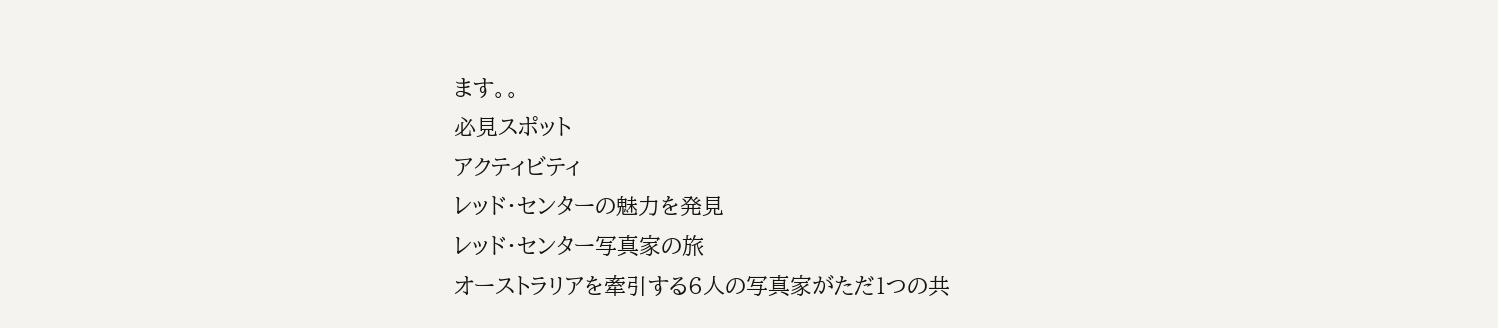ます。。
必見スポット
アクティビティ
レッド・センターの魅力を発見
レッド・センター写真家の旅
オーストラリアを牽引する6人の写真家がただ1つの共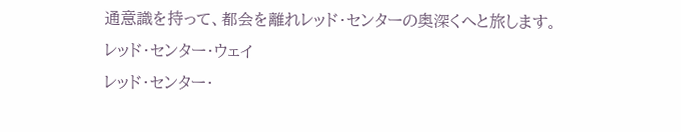通意識を持って、都会を離れレッド・センターの奥深くへと旅します。
レッド・センター・ウェイ
レッド・センター・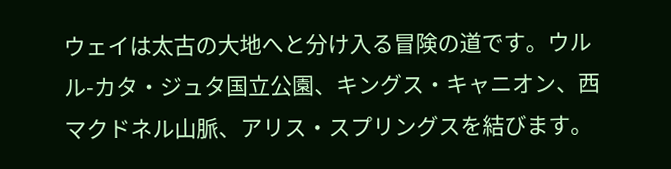ウェイは太古の大地へと分け入る冒険の道です。ウルル-カタ・ジュタ国立公園、キングス・キャニオン、西マクドネル山脈、アリス・スプリングスを結びます。